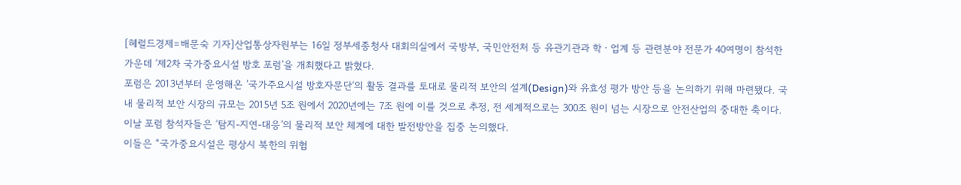[헤럴드경제=배문숙 기자]산업통상자원부는 16일 정부세종청사 대회의실에서 국방부, 국민안전처 등 유관기관과 학ㆍ업계 등 관련분야 전문가 40여명이 참석한 가운데 ‘제2차 국가중요시설 방호 포럼’을 개최했다고 밝혔다.
포럼은 2013년부터 운영해온 ’국가주요시설 방호자문단‘의 활동 결과를 토대로 물리적 보안의 설계(Design)와 유효성 평가 방안 등을 논의하기 위해 마련됐다. 국내 물리적 보안 시장의 규모는 2015년 5조 원에서 2020년에는 7조 원에 이를 것으로 추정, 전 세계적으로는 300조 원이 넘는 시장으로 안전산업의 중대한 축이다.
이날 포럼 참석자들은 ‘탐지-지연-대응’의 물리적 보안 체계에 대한 발전방안을 집중 논의했다.
이들은 “국가중요시설은 평상시 북한의 위협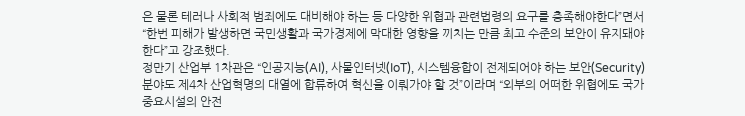은 물론 테러나 사회적 범죄에도 대비해야 하는 등 다양한 위협과 관련법령의 요구를 충족해야한다”면서 “한번 피해가 발생하면 국민생활과 국가경제에 막대한 영향을 끼치는 만큼 최고 수준의 보안이 유지돼야 한다”고 강조했다.
정만기 산업부 1차관은 “인공지능(AI), 사물인터넷(IoT), 시스템융합이 전제되어야 하는 보안(Security)분야도 제4차 산업혁명의 대열에 합류하여 혁신을 이뤄가야 할 것”이라며 “외부의 어떠한 위협에도 국가중요시설의 안전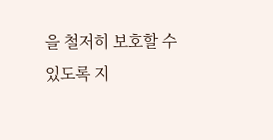을 철저히 보호할 수 있도록 지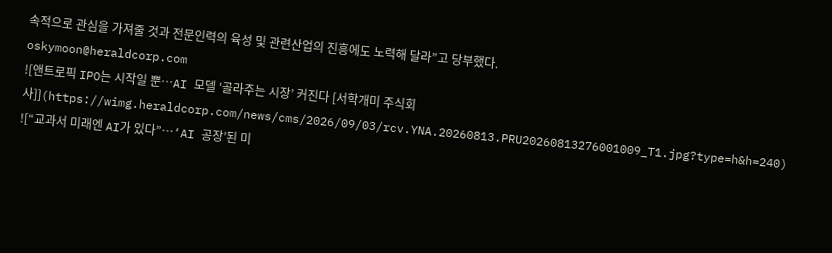속적으로 관심을 가져줄 것과 전문인력의 육성 및 관련산업의 진흥에도 노력해 달라”고 당부했다.
oskymoon@heraldcorp.com
![앤트로픽 IPO는 시작일 뿐…AI 모델 ‘골라주는 시장’ 커진다 [서학개미 주식회사]](https://wimg.heraldcorp.com/news/cms/2026/09/03/rcv.YNA.20260813.PRU20260813276001009_T1.jpg?type=h&h=240)
![“교과서 미래엔 AI가 있다”…‘AI 공장’된 미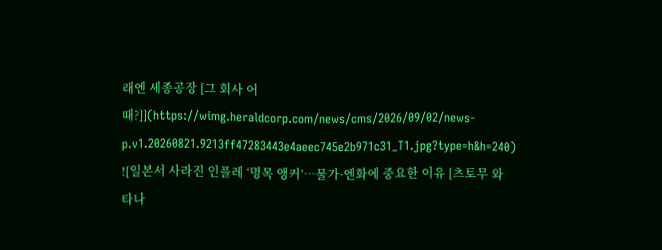래엔 세종공장 [그 회사 어때?]](https://wimg.heraldcorp.com/news/cms/2026/09/02/news-p.v1.20260821.9213ff47283443e4aeec745e2b971c31_T1.jpg?type=h&h=240)
![일본서 사라진 인플레 ‘명목 앵커’…물가·엔화에 중요한 이유 [츠토무 와타나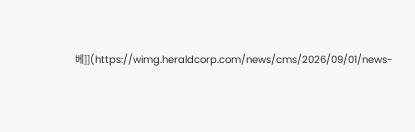베]](https://wimg.heraldcorp.com/news/cms/2026/09/01/news-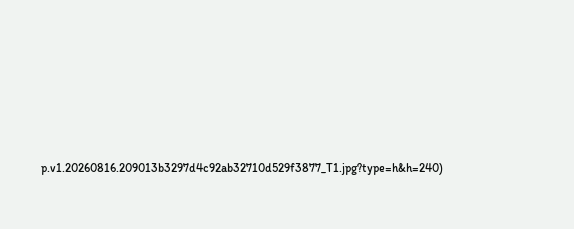p.v1.20260816.209013b3297d4c92ab32710d529f3877_T1.jpg?type=h&h=240)